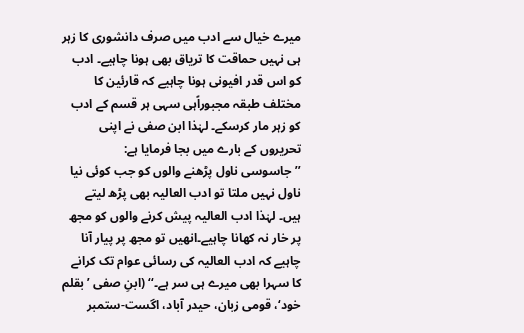میرے خیال سے ادب میں صرف دانشوری کا زہر ہی نہیں حماقت کا تریاق بھی ہونا چاہیے۔ ادب کو اس قدر افیونی ہونا چاہیے کہ قارئین کا مختلف طبقہ مجبوراًہی سہی ہر قسم کے ادب کو زہر مار کرسکے۔ لہٰذا ابن صفی نے اپنی تحریروں کے بارے میں بجا فرمایا ہے:
’’جاسوسی ناول پڑھنے والوں کو جب کوئی نیا ناول نہیں ملتا تو ادب العالیہ بھی پڑھ لیتے ہیں۔ لہٰذا ادب العالیہ پیش کرنے والوں کو مجھ پر خار نہ کھانا چاہیے۔انھیں تو مجھ پر پیار آنا چاہیے کہ ادب العالیہ کی رسائی عوام تک کرانے کا سہرا بھی میرے ہی سر ہے۔‘‘ (ابنِ صفی ’بقلم خود‘، قومی زبان، حیدر آباد، اگست-ستمبر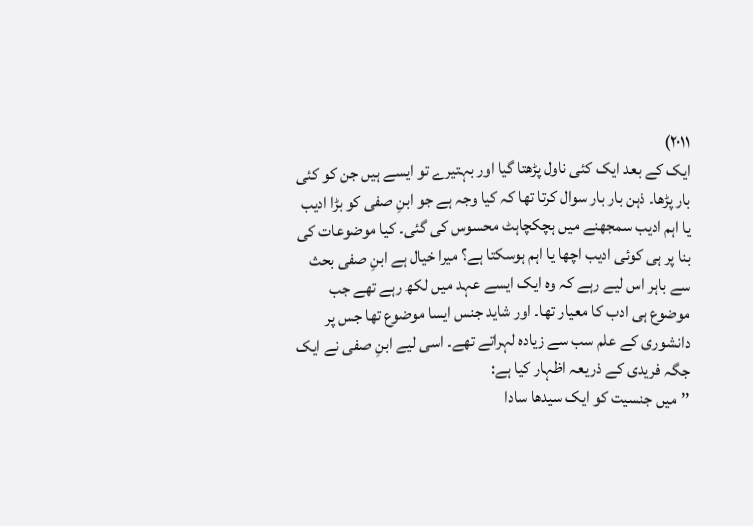۲۰۱۱)
ایک کے بعد ایک کئی ناول پڑھتا گیا اور بہتیرے تو ایسے ہیں جن کو کئی بار پڑھا۔ ذہن بار بار سوال کرتا تھا کہ کیا وجہ ہے جو ابنِ صفی کو بڑا ادیب یا اہم ادیب سمجھنے میں ہچکچاہٹ محسوس کی گئی۔ کیا موضوعات کی بنا پر ہی کوئی ادیب اچھا یا اہم ہوسکتا ہے؟ میرا خیال ہے ابنِ صفی بحث سے باہر اس لیے رہے کہ وہ ایک ایسے عہد میں لکھ رہے تھے جب موضوع ہی ادب کا معیار تھا۔ اور شاید جنس ایسا موضوع تھا جس پر دانشوری کے علم سب سے زیادہ لہراتے تھے۔ اسی لیے ابنِ صفی نے ایک جگہ فریدی کے ذریعہ اظہار کیا ہے:
’’میں جنسیت کو ایک سیدھا سادا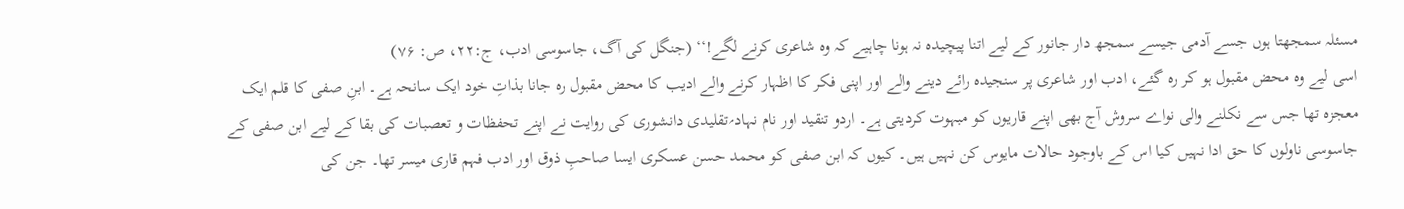مسئلہ سمجھتا ہوں جسے آدمی جیسے سمجھ دار جانور کے لیے اتنا پیچیدہ نہ ہونا چاہیے کہ وہ شاعری کرنے لگے!‘‘ (جنگل کی آگ، جاسوسی ادب، ج:۲۲، ص: ۷۶)
اسی لیے وہ محض مقبول ہو کر رہ گئے، ادب اور شاعری پر سنجیدہ رائے دینے والے اور اپنی فکر کا اظہار کرنے والے ادیب کا محض مقبول رہ جانا بذاتِ خود ایک سانحہ ہے۔ ابنِ صفی کا قلم ایک معجزہ تھا جس سے نکلنے والی نواے سروش آج بھی اپنے قاریوں کو مبہوت کردیتی ہے۔ اردو تنقید اور نام نہاد؍تقلیدی دانشوری کی روایت نے اپنے تحفظات و تعصبات کی بقا کے لیے ابن صفی کے جاسوسی ناولوں کا حق ادا نہیں کیا اس کے باوجود حالات مایوس کن نہیں ہیں۔ کیوں کہ ابن صفی کو محمد حسن عسکری ایسا صاحبِ ذوق اور ادب فہم قاری میسر تھا۔ جن کی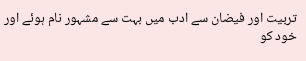تربیت اور فیضان سے ادب میں بہت سے مشہور نام ہوئے اور خود کو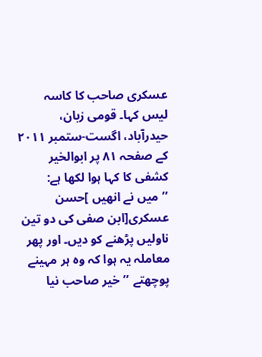عسکری صاحب کا کاسہ لیس کہا۔ قومی زبان، حیدرآباد، اگست-ستمبر ۲۰۱۱ کے صفحہ ۸۱ پر ابوالخیر کشفی کا کہا ہوا لکھا ہے:
’’میں نے انھیں ]حسن عسکری[ابن صفی کی دو تین ناولیں پڑھنے کو دیں۔ اور پھر معاملہ یہ ہوا کہ وہ ہر مہینے پوچھتے ’’خیر صاحب نیا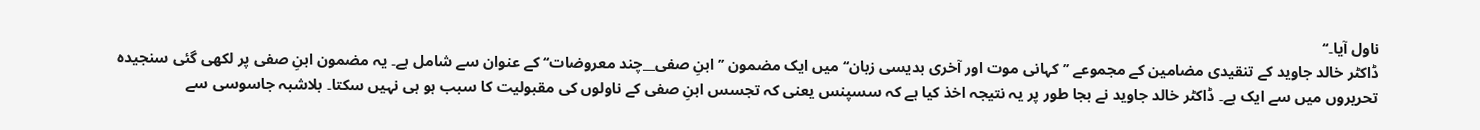ناول آیا۔‘‘
ڈاکٹر خالد جاوید کے تنقیدی مضامین کے مجموعے ’’کہانی موت اور آخری بدیسی زبان‘‘ میں ایک مضمون ’’ابنِ صفی__چند معروضات‘‘ کے عنوان سے شامل ہے۔ یہ مضمون ابنِ صفی پر لکھی گئی سنجیدہ تحریروں میں سے ایک ہے۔ ڈاکٹر خالد جاوید نے بجا طور پر یہ نتیجہ اخذ کیا ہے کہ سسپنس یعنی کہ تجسس ابنِ صفی کے ناولوں کی مقبولیت کا سبب ہو ہی نہیں سکتا۔ بلاشبہ جاسوسی سے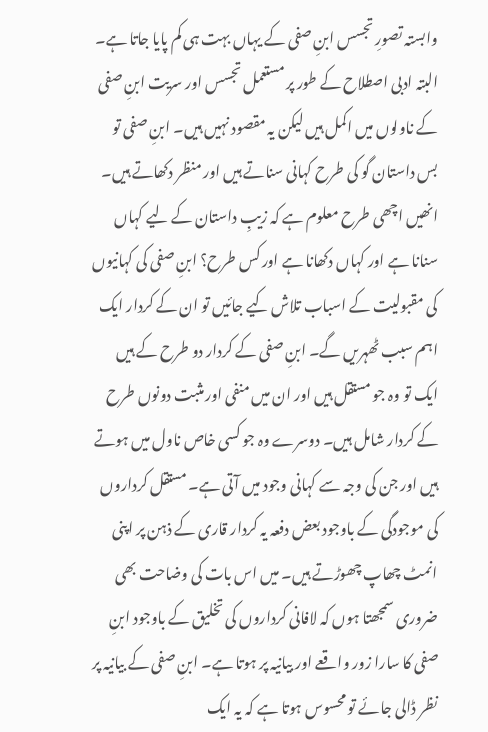وابستہ تصورِ تجسس ابنِ صفی کے یہاں بہت ہی کم پایا جاتا ہے۔ البتہ ادبی اصطلاح کے طور پر مستعمل تجسس اور سریت ابنِ صفی کے ناولوں میں اکمل ہیں لیکن یہ مقصود نہیں ہیں۔ ابنِ صفی تو بس داستان گو کی طرح کہانی سناتے ہیں اور منظر دکھاتے ہیں۔ انھیں اچھی طرح معلوم ہے کہ زیبِ داستان کے لیے کہاں سنانا ہے اور کہاں دکھانا ہے اور کس طرح؟ ابنِ صفی کی کہانیوں کی مقبولیت کے اسباب تلاش کیے جائیں تو ان کے کردار ایک اہم سبب ٹھہریں گے۔ ابنِ صفی کے کردار دو طرح کے ہیں ایک تو وہ جو مستقل ہیں اور ان میں منفی اور مثبت دونوں طرح کے کردار شامل ہیں۔ دوسرے وہ جو کسی خاص ناول میں ہوتے ہیں اور جن کی وجہ سے کہانی وجود میں آتی ہے۔ مستقل کرداروں کی موجودگی کے باوجود بعض دفعہ یہ کردار قاری کے ذہن پر اپنی انمٹ چھاپ چھوڑتے ہیں۔ میں اس بات کی وضاحت بھی ضروری سمجھتا ہوں کہ لافانی کرداروں کی تخلیق کے باوجود ابنِ صفی کا سارا زور واقعے اور بیانیہ پر ہوتا ہے۔ ابنِ صفی کے بیانیہ پر نظر ڈالی جائے تو محسوس ہوتا ہے کہ یہ ایک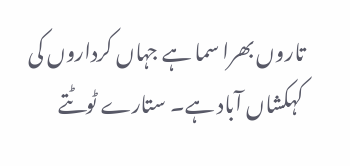تاروں بھرا سما ہے جہاں کرداروں کی کہکشاں آباد ہے۔ ستارے ٹوٹتے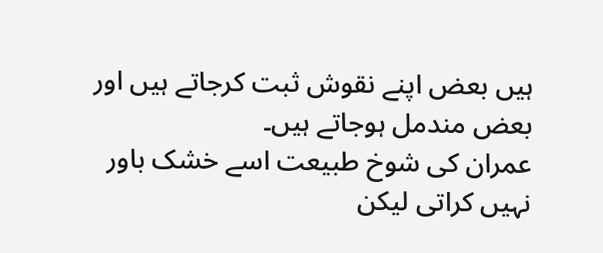ہیں بعض اپنے نقوش ثبت کرجاتے ہیں اور بعض مندمل ہوجاتے ہیں۔
عمران کی شوخ طبیعت اسے خشک باور نہیں کراتی لیکن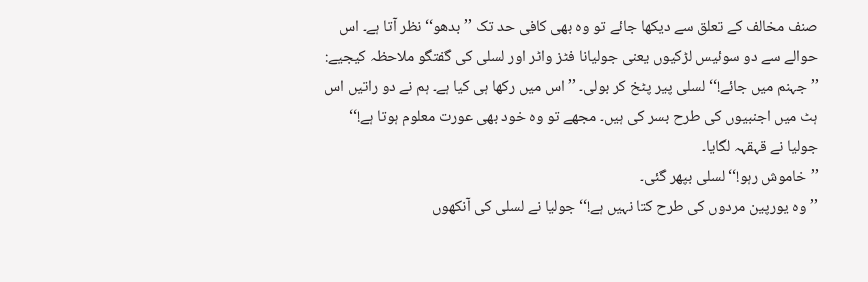صنف مخالف کے تعلق سے دیکھا جائے تو وہ بھی کافی حد تک ’’بدھو‘‘ نظر آتا ہے۔ اس حوالے سے دو سوئیس لڑکیوں یعنی جولیانا فٹز واٹر اور لسلی کی گفتگو ملاحظہ کیجیے:
’’جہنم میں جائے!‘‘ لسلی پیر پٹخ کر بولی۔ ’’اس میں رکھا ہی کیا ہے۔ ہم نے دو راتیں اس ہٹ میں اجنبیوں کی طرح بسر کی ہیں۔ مجھے تو وہ خود بھی عورت معلوم ہوتا ہے!‘‘
جولیا نے قہقہہ لگایا۔
’’خاموش رہو!‘‘ لسلی بپھر گئی۔
’’وہ یورپین مردوں کی طرح کتا نہیں ہے!‘‘ جولیا نے لسلی کی آنکھوں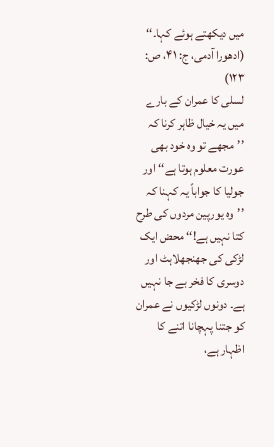میں دیکھتے ہوئے کہا۔‘‘
(ادھورا آدمی، ج: ۴۱، ص: ۱۲۳)
لسلی کا عمران کے بارے میں یہ خیال ظاہر کرنا کہ ’’مجھے تو وہ خود بھی عورت معلوم ہوتا ہے‘‘ اور جولیا کا جواباً یہ کہنا کہ ’’وہ یورپین مردوں کی طرح کتا نہیں ہے!‘‘ محض ایک لڑکی کی جھنجھلاہٹ اور دوسری کا فخر بے جا نہیں ہے۔ دونوں لڑکیوں نے عمران کو جتنا پہچانا اتنے کا اظہار ہے،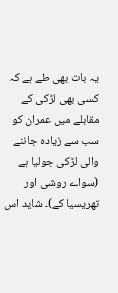یہ بات بھی طے ہے کہ کسی بھی لڑکی کے مقابلے میں عمران کو سب سے زیادہ جاننے والی لڑکی جولیا ہے (سواے روشی اور تھریسیا کے)۔ شاید اس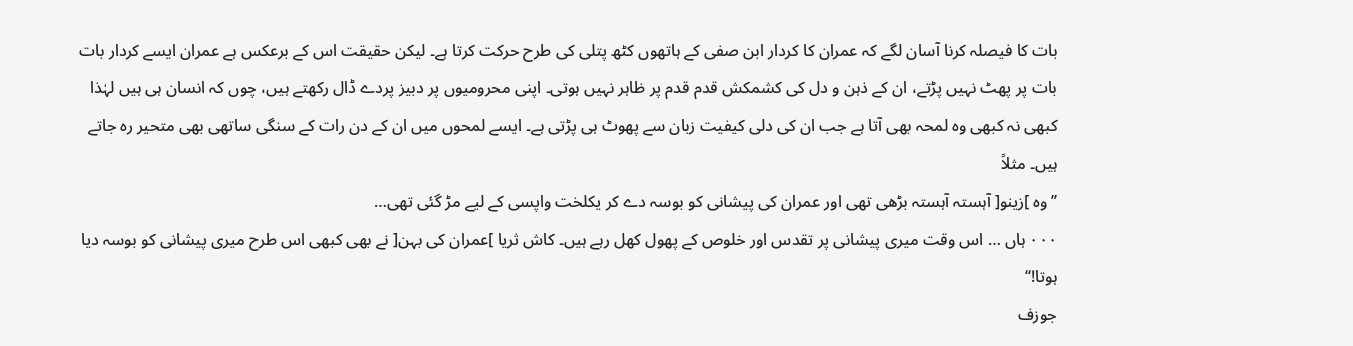بات کا فیصلہ کرنا آسان لگے کہ عمران کا کردار ابن صفی کے ہاتھوں کٹھ پتلی کی طرح حرکت کرتا ہے۔ لیکن حقیقت اس کے برعکس ہے عمران ایسے کردار بات بات پر پھٹ نہیں پڑتے، ان کے ذہن و دل کی کشمکش قدم قدم پر ظاہر نہیں ہوتی۔ اپنی محرومیوں پر دبیز پردے ڈال رکھتے ہیں، چوں کہ انسان ہی ہیں لہٰذا کبھی نہ کبھی وہ لمحہ بھی آتا ہے جب ان کی دلی کیفیت زبان سے پھوٹ ہی پڑتی ہے۔ ایسے لمحوں میں ان کے دن رات کے سنگی ساتھی بھی متحیر رہ جاتے ہیں۔ مثلاً
’’وہ ]زینو[ آہستہ آہستہ بڑھی تھی اور عمران کی پیشانی کو بوسہ دے کر یکلخت واپسی کے لیے مڑ گئی تھی…
۰۰۰ ہاں … اس وقت میری پیشانی پر تقدس اور خلوص کے پھول کھل رہے ہیں۔ کاش ثریا ]عمران کی بہن[ نے بھی کبھی اس طرح میری پیشانی کو بوسہ دیا ہوتا!‘‘
جوزف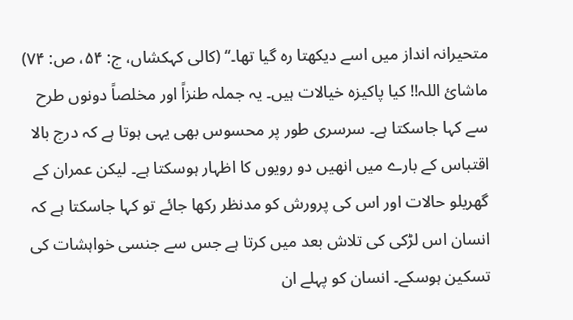متحیرانہ انداز میں اسے دیکھتا رہ گیا تھا۔‘‘ (کالی کہکشاں، ج: ۵۴، ص: ۷۴)
ماشائ اللہ!! کیا پاکیزہ خیالات ہیں۔ یہ جملہ طنزاً اور مخلصاً دونوں طرح سے کہا جاسکتا ہے۔ سرسری طور پر محسوس بھی یہی ہوتا ہے کہ درج بالا اقتباس کے بارے میں انھیں دو رویوں کا اظہار ہوسکتا ہے۔ لیکن عمران کے گھریلو حالات اور اس کی پرورش کو مدنظر رکھا جائے تو کہا جاسکتا ہے کہ انسان اس لڑکی کی تلاش بعد میں کرتا ہے جس سے جنسی خواہشات کی تسکین ہوسکے۔ انسان کو پہلے ان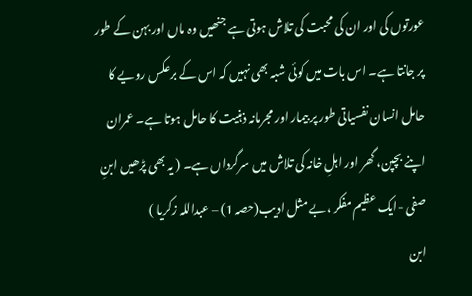عورتوں کی اور ان کی محبت کی تلاش ہوتی ہے جنھیں وہ ماں اور بہن کے طور پر جانتا ہے۔ اس بات میں کوئی شبہ بھی نہیں کہ اس کے برعکس رویے کا حامل انسان نفسیاتی طور پر بیمار اور مجرمانہ ذہنیت کا حامل ہوتا ہے۔ عمران اپنے بچپن، گھر اور اہلِ خانہ کی تلاش میں سرگرداں ہے۔ ( یہ بھی پڑھیں ابنِ صفی -ایک عظیم مفکر ،بے مثل ادیب(حصہ 1) – عبداللہ زکریا )
ابن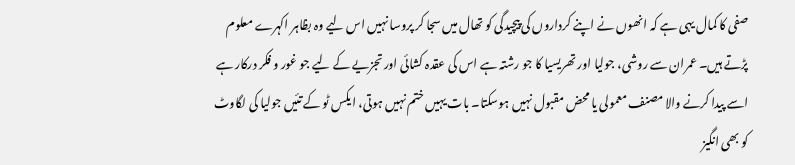صفی کا کمال یہی ہے کہ انھوں نے اپنے کرداروں کی پیچیدگی کو تھال میں سجا کر پروسا نہیں اس لیے وہ بظاہر اکہرے معلوم پڑتے ہیں۔ عمران سے روشی، جولیا اور تھریسیا کا جو رشتہ ہے اس کی عقدہ کشائی اور تجزیے کے لیے جو غور و فکر درکار ہے اسے پیدا کرنے والا مصنف معمولی یا محض مقبول نہیں ہوسکتا۔ بات یہیں ختم نہیں ہوتی، ایکس ٹو کے تئیں جولیا کی لگاوٹ کو بھی انگیز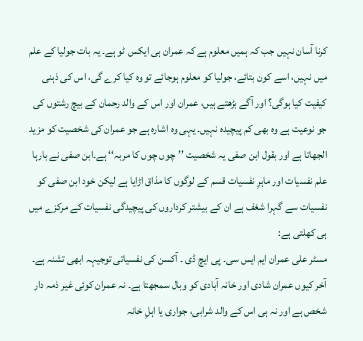کرنا آسان نہیں جب کہ ہمیں معلوم ہے کہ عمران ہی ایکس ٹو ہے۔ یہ بات جولیا کے علم میں نہیں، اسے کون بتائے، جولیا کو معلوم ہوجائے تو وہ کیا کرے گی، اس کی ذہنی کیفیت کیا ہوگی؟ اور آگے بڑھتے ہیں، عمران اور اس کے والد رحمان کے بیچ رشتوں کی جو نوعیت ہے وہ بھی کم پیچیدہ نہیں۔ یہی وہ اشارہ ہے جو عمران کی شخصیت کو مزید الجھاتا ہے اور بقول ابن صفی یہ شخصیت ’’چوں چوں کا مربہ‘‘ ہے۔ابن صفی نے بارہا علم نفسیات اور ماہرِ نفسیات قسم کے لوگوں کا مذاق اڑایا ہے لیکن خود ابن صفی کو نفسیات سے گہرا شغف ہے ان کے بیشتر کرداروں کی پیچیدگی نفسیات کے مرکزے میں ہی کھلتی ہے:
مسٹر علی عمران ایم ایس سی۔ پی ایچ ڈی ۔ آکسن کی نفسیاتی توجیہہ ابھی تشنہ ہے۔ آخر کیوں عمران شادی اور خانہ آبادی کو وبال سمجھتا ہے۔ نہ عمران کوئی غیر ذمہ دار شخص ہے اور نہ ہی اس کے والد شرابی، جواری یا اہلِ خانہ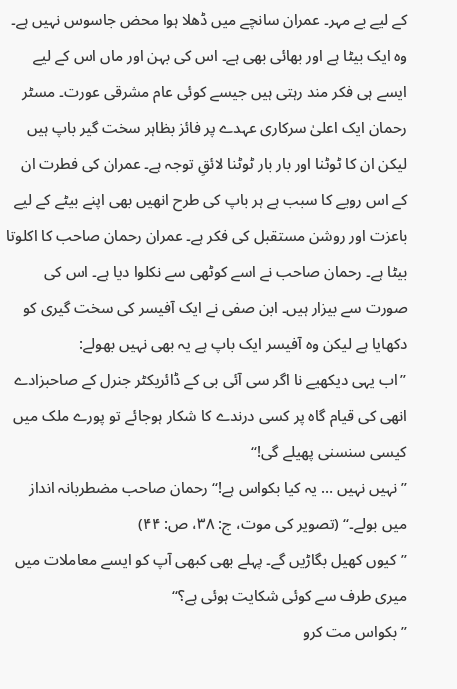کے لیے بے مہر۔ عمران سانچے میں ڈھلا ہوا محض جاسوس نہیں ہے۔ وہ ایک بیٹا ہے اور بھائی بھی ہے۔ اس کی بہن اور ماں اس کے لیے ایسے ہی فکر مند رہتی ہیں جیسے کوئی عام مشرقی عورت۔ مسٹر رحمان ایک اعلیٰ سرکاری عہدے پر فائز بظاہر سخت گیر باپ ہیں لیکن ان کا ٹوٹنا اور بار بار ٹوٹنا لائقِ توجہ ہے۔ عمران کی فطرت ان کے اس رویے کا سبب ہے ہر باپ کی طرح انھیں بھی اپنے بیٹے کے لیے باعزت اور روشن مستقبل کی فکر ہے۔ عمران رحمان صاحب کا اکلوتا بیٹا ہے۔ رحمان صاحب نے اسے کوٹھی سے نکلوا دیا ہے۔ اس کی صورت سے بیزار ہیں۔ ابن صفی نے ایک آفیسر کی سخت گیری کو دکھایا ہے لیکن وہ آفیسر ایک باپ ہے یہ بھی نہیں بھولے:
’’اب یہی دیکھیے نا اگر سی آئی بی کے ڈائریکٹر جنرل کے صاحبزادے انھی کی قیام گاہ پر کسی درندے کا شکار ہوجائے تو پورے ملک میں کیسی سنسنی پھیلے گی!‘‘
’’نہیں نہیں … یہ کیا بکواس ہے!‘‘ رحمان صاحب مضطربانہ انداز میں بولے۔‘‘ (تصویر کی موت، ج: ۳۸، ص: ۴۴)
’’کیوں کھیل بگاڑیں گے۔ پہلے بھی کبھی آپ کو ایسے معاملات میں میری طرف سے کوئی شکایت ہوئی ہے؟‘‘
’’بکواس مت کرو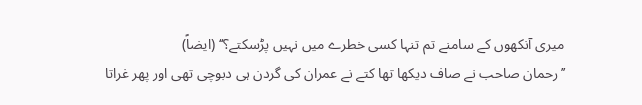میری آنکھوں کے سامنے تم تنہا کسی خطرے میں نہیں پڑسکتے؟‘‘ (ایضاً)
’’رحمان صاحب نے صاف دیکھا تھا کتے نے عمران کی گردن ہی دبوچی تھی اور پھر غراتا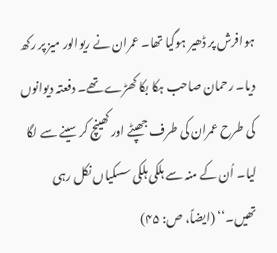ہوافرش پر ڈھیر ہوگیا تھا۔ عمران نے ریوالور میز پر رکھ دیا۔ رحمان صاحب ہکا بکا کھڑے تھے۔ دفعتہ دیوانوں کی طرح عمران کی طرف جھپٹے اور کھینچ کر سینے سے لگا لیا۔ اُن کے منہ سے ہلکی ہلکی سسکیاں نکل رہی تھیں۔‘‘ (ایضاً، ص: ۴۵)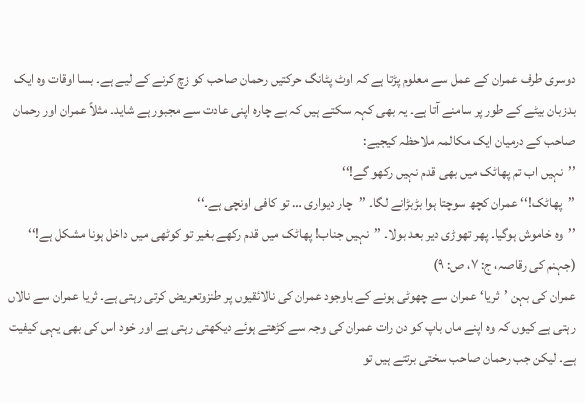دوسری طرف عمران کے عمل سے معلوم پڑتا ہے کہ اوٹ پٹانگ حرکتیں رحمان صاحب کو زچ کرنے کے لیے ہے۔ بسا اوقات وہ ایک بدزبان بیٹے کے طور پر سامنے آتا ہے۔ یہ بھی کہہ سکتے ہیں کہ بے چارہ اپنی عادت سے مجبور ہے شاید۔ مثلاً عمران اور رحمان صاحب کے درمیان ایک مکالمہ ملاحظہ کیجیے:
’’نہیں اب تم پھاٹک میں بھی قدم نہیں رکھو گے!‘‘
’’پھاٹک!‘‘ عمران کچھ سوچتا ہوا بڑبڑانے لگا۔ ’’چار دیواری … تو کافی اونچی ہے۔‘‘
’’وہ خاموش ہوگیا۔ پھر تھوڑی دیر بعد بولا۔ ’’نہیں جناب! پھاٹک میں قدم رکھے بغیر تو کوٹھی میں داخل ہونا مشکل ہے!‘‘ (جہنم کی رقاصہ، ج: ۷، ص: ۹)
عمران کی بہن ’ثریا‘ عمران سے چھوٹی ہونے کے باوجود عمران کی نالائقیوں پر طنزوتعریض کرتی رہتی ہے۔ ثریا عمران سے نالاں رہتی ہے کیوں کہ وہ اپنے ماں باپ کو دن رات عمران کی وجہ سے کڑھتے ہوئے دیکھتی رہتی ہے اور خود اس کی بھی یہی کیفیت ہے۔ لیکن جب رحمان صاحب سختی برتتے ہیں تو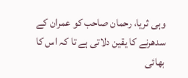وہی ثریا، رحمان صاحب کو عمران کے سدھرنے کا یقین دلاتی ہے تا کہ اس کا بھائی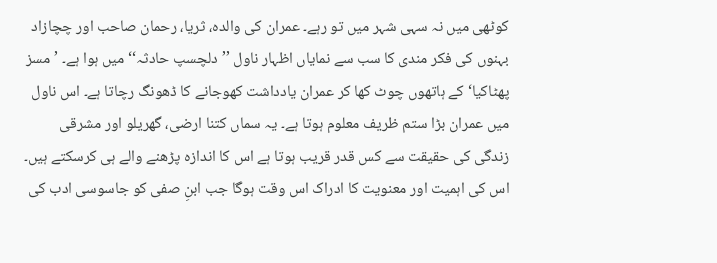کوٹھی میں نہ سہی شہر میں تو رہے۔ عمران کی والدہ، ثریا، رحمان صاحب اور چچازاد بہنوں کی فکر مندی کا سب سے نمایاں اظہار ناول ’’دلچسپ حادثہ‘‘ میں ہوا ہے۔ ’مسز پھٹاکیا‘ کے ہاتھوں چوٹ کھا کر عمران یادداشت کھوجانے کا ڈھونگ رچاتا ہے۔ اس ناول میں عمران بڑا ستم ظریف معلوم ہوتا ہے۔ یہ سماں کتنا ارضی، گھریلو اور مشرقی زندگی کی حقیقت سے کس قدر قریب ہوتا ہے اس کا اندازہ پڑھنے والے ہی کرسکتے ہیں۔ اس کی اہمیت اور معنویت کا ادراک اس وقت ہوگا جب ابنِ صفی کو جاسوسی ادب کی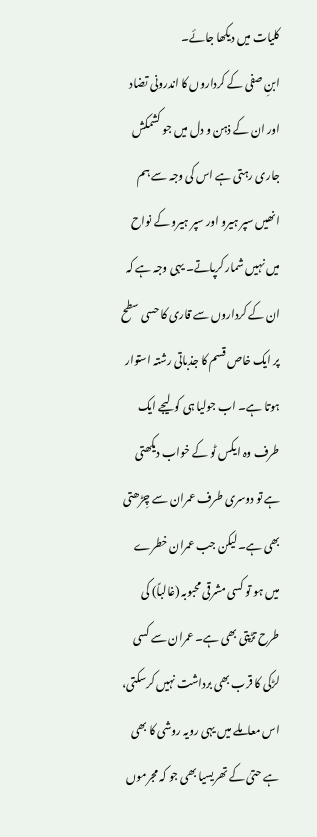کلیات میں دیکھا جائے۔
ابنِ صفی کے کرداروں کا اندرونی تضاد اور ان کے ذہن و دل میں جو کشمکش جاری رہتی ہے اس کی وجہ سے ہم انھیں سپر ہیرو اور سپر ہیرو کے نواح میں نہیں شمار کرپاتے۔ یہی وجہ ہے کہ ان کے کرداروں سے قاری کا حسی سطح پر ایک خاص قسم کا جذباتی رشتہ استوار ہوتا ہے۔ اب جولیا ہی کو لیجے ایک طرف وہ ایکس ٹو کے خواب دیکھتی ہے تو دوسری طرف عمران سے چِڑھتی بھی ہے۔ لیکن جب عمران خطرے میں ہو تو کسی مشرقی محبوبہ (غالباً) کی طرح تڑپتی بھی ہے۔ عمران سے کسی لڑکی کا قرب بھی برداشت نہیں کرسکتی، اس معاملے میں یہی رویہ روشی کا بھی ہے حتیٰ کے تھریسیا بھی جو کہ مجرموں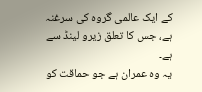کے ایک عالمی گروہ کی سرغنہ ہے، جس کا تعلق زیرو لینڈ سے ہے۔
یہ وہ عمران ہے جو حماقت کو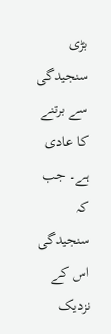بڑی سنجیدگی سے برتنے کا عادی ہے۔ جب کہ سنجیدگی اس کے نزدیک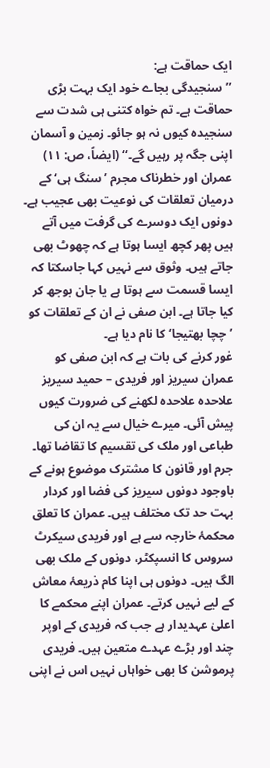ایک حماقت ہے:
’’سنجیدگی بجاے خود ایک بہت بڑی حماقت ہے۔ تم خواہ کتنی ہی شدت سے سنجیدہ کیوں نہ ہو جائو۔ زمین و آسمان اپنی جگہ پر رہیں گے۔‘‘ (ایضاً، ص: ۱۱)
عمران اور خطرناک مجرم ’سنگ ہی‘ کے درمیان تعلقات کی نوعیت بھی عجیب ہے۔ دونوں ایک دوسرے کی گرفت میں آتے ہیں پھر کچھ ایسا ہوتا ہے کہ چھوٹ بھی جاتے ہیں۔ وثوق سے نہیں کہا جاسکتا کہ ایسا قسمت سے ہوتا ہے یا جان بوجھ کر کیا جاتا ہے۔ ابن صفی نے ان کے تعلقات کو ’چچا بھتیجا‘ کا نام دیا ہے۔
غور کرنے کی بات ہے کہ ابن صفی کو عمران سیریز اور فریدی – حمید سیریز علاحدہ علاحدہ لکھنے کی ضرورت کیوں پیش آئی۔ میرے خیال سے یہ ان کی طباعی اور ملک کی تقسیم کا تقاضا تھا۔ جرم اور قانون کا مشترک موضوع ہونے کے باوجود دونوں سیریز کی فضا اور کردار بہت حد تک مختلف ہیں۔ عمران کا تعلق محکمۂ خارجہ سے ہے اور فریدی سیکرٹ سروس کا انسپکٹر، دونوں کے ملک بھی الگ ہیں۔ دونوں ہی اپنا کام ذریعۂ معاش کے لیے نہیں کرتے۔ عمران اپنے محکمے کا اعلیٰ عہدیدار ہے جب کہ فریدی کے اوپر چند اور بڑے عہدے متعین ہیں۔ فریدی پرموشن کا بھی خواہاں نہیں اس نے اپنی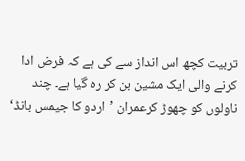تربیت کچھ اس انداز سے کی ہے کہ فرض ادا کرنے والی ایک مشین بن کر رہ گیا ہے۔ چند ناولوں کو چھوڑ کرعمران ’اردو کا جیمس بانڈ‘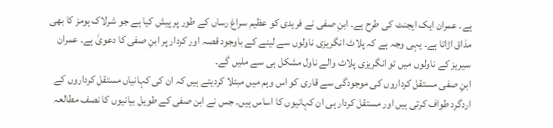ہے۔ عمران ایک ایجنٹ کی طرح ہے۔ ابنِ صفی نے فریدی کو عظیم سراغ رساں کے طور پر پیش کیا ہے جو شرلاک ہومز کا بھی مذاق اڑاتا ہے۔ یہی وجہ ہے کہ پلاٹ انگریزی ناولوں سے لینے کے باوجود قصہ اور کردار پر ابنِ صفی کا دعویٰ ہے۔ عمران سیریز کے ناولوں میں تو انگریزی پلاٹ والے ناول مشکل ہی سے ملیں گے۔
ابنِ صفی مستقل کرداروں کی موجودگی سے قاری کو اس وہم میں مبتلا کردیتے ہیں کہ ان کی کہانیاں مستقل کرداروں کے اردگرد طواف کرتی ہیں اور مستقل کردار ہی ان کہانیوں کا اساس ہیں۔ جس نے ابن صفی کے طویل بیانیوں کا نصف مطالعہ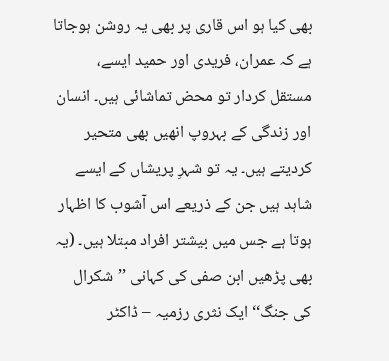بھی کیا ہو اس قاری پر بھی یہ روشن ہوجاتا ہے کہ عمران، فریدی اور حمید ایسے، مستقل کردار تو محض تماشائی ہیں۔ انسان اور زندگی کے بہروپ انھیں بھی متحیر کردیتے ہیں۔ یہ تو شہرِ پریشاں کے ایسے شاہد ہیں جن کے ذریعے اس آشوب کا اظہار ہوتا ہے جس میں بیشتر افراد مبتلا ہیں۔ (یہ بھی پڑھیں ابن صفی کی کہانی ’’شکرال کی جنگ‘‘ ایک نثری رزمیہ – ڈاکٹر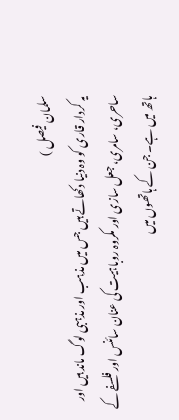سلمان فیصل )
یہ کردار قاری کو وہ دنیا دکھاتے ہیں جس میں مذہب اور مذہبی لوگ ماند ہیں اور ساحری، سامری، جعل سازی اور مکروہ روباہیت کی عنان سائنس اور فلسفے کے ہاتھ میں ہے۔ جن کے ہاتھوں میں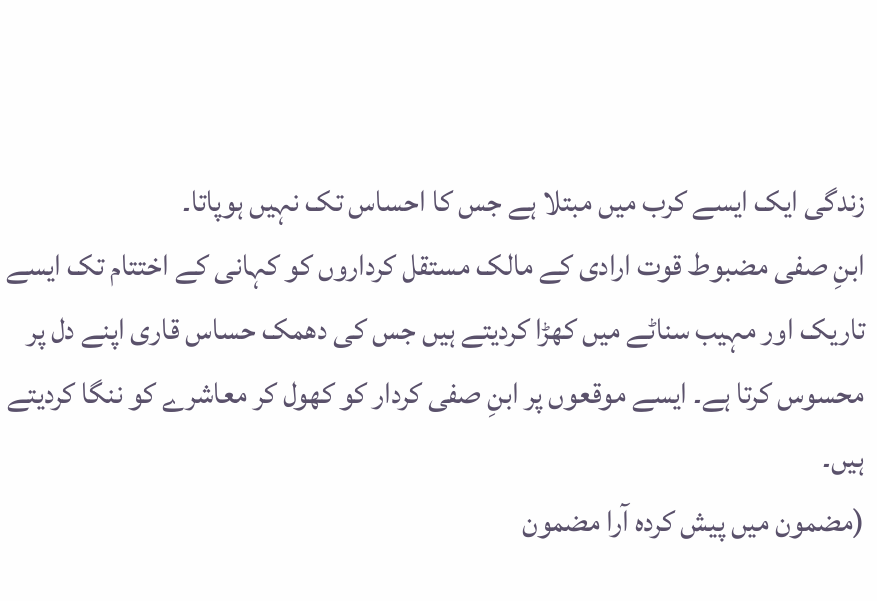زندگی ایک ایسے کرب میں مبتلا ہے جس کا احساس تک نہیں ہوپاتا۔
ابنِ صفی مضبوط قوت ارادی کے مالک مستقل کرداروں کو کہانی کے اختتام تک ایسے تاریک اور مہیب سناٹے میں کھڑا کردیتے ہیں جس کی دھمک حساس قاری اپنے دل پر محسوس کرتا ہے۔ ایسے موقعوں پر ابنِ صفی کردار کو کھول کر معاشرے کو ننگا کردیتے ہیں۔
(مضمون میں پیش کردہ آرا مضمون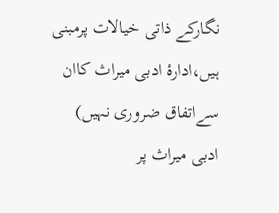نگارکے ذاتی خیالات پرمبنی ہیں،ادارۂ ادبی میراث کاان سےاتفاق ضروری نہیں)
ادبی میراث پر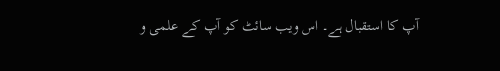آپ کا استقبال ہے۔ اس ویب سائٹ کو آپ کے علمی و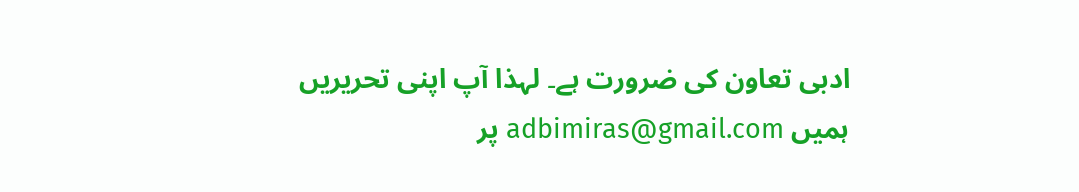ادبی تعاون کی ضرورت ہے۔ لہذا آپ اپنی تحریریں ہمیں adbimiras@gmail.com پر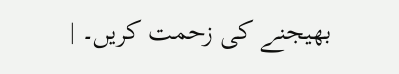بھیجنے کی زحمت کریں۔ |